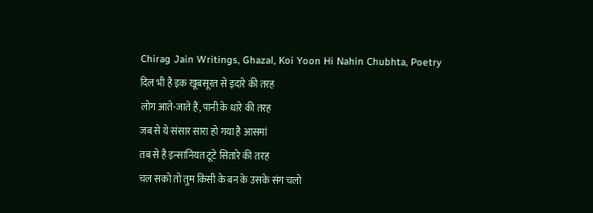Chirag Jain Writings, Ghazal, Koi Yoon Hi Nahin Chubhta, Poetry
दिल भी है इक ख़ूबसूरत से इदारे की तरह
लोग आते-जाते हैं, पानी के धारे की तरह
जब से ये संसार सारा हो गया है आसमां
तब से है इन्सानियत टूटे सितारे की तरह
चल सको तो तुम किसी के बन के उसके संग चलो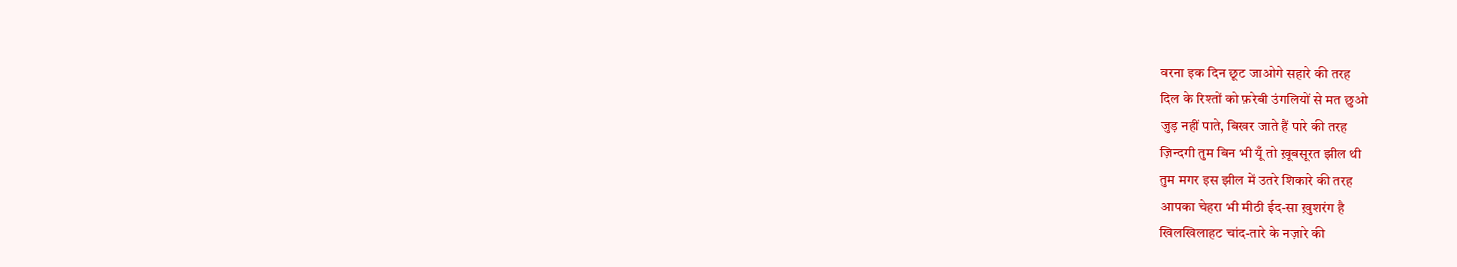वरना इक दिन छूट जाओगे सहारे की तरह
दिल के रिश्तों को फ़रेबी उंगलियों से मत छुओ
जुड़ नहीं पाते, बिखर जाते हैं पारे की तरह
ज़िन्दगी तुम बिन भी यूँ तो ख़ूबसूरत झील थी
तुम मगर इस झील में उतरे शिकारे की तरह
आपका चेहरा भी मीठी ईद-सा ख़ुशरंग है
खिलखिलाहट चांद-तारे के नज़ारे की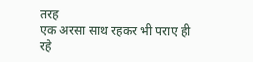तरह
एक अरसा साथ रहकर भी पराए ही रहे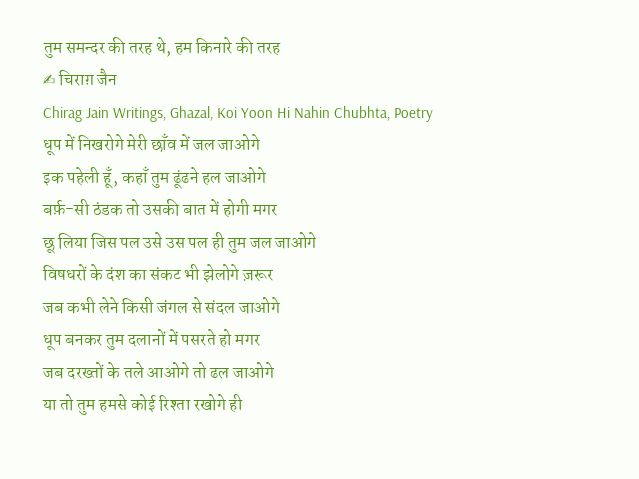तुम समन्दर की तरह थे, हम किनारे की तरह
✍ चिराग़ जैन
Chirag Jain Writings, Ghazal, Koi Yoon Hi Nahin Chubhta, Poetry
धूप में निखरोगे मेरी छाँव में जल जाओगे
इक पहेली हूँ, कहाँ तुम ढूंढने हल जाओगे
बर्फ़-सी ठंडक तो उसकी बात में होगी मगर
छू लिया जिस पल उसे उस पल ही तुम जल जाओगे
विषधरों के दंश का संकट भी झेलोगे ज़रूर
जब कभी लेने किसी जंगल से संदल जाओगे
धूप बनकर तुम दलानों में पसरते हो मगर
जब दरख्तों के तले आओगे तो ढल जाओगे
या तो तुम हमसे कोई रिश्ता रखोगे ही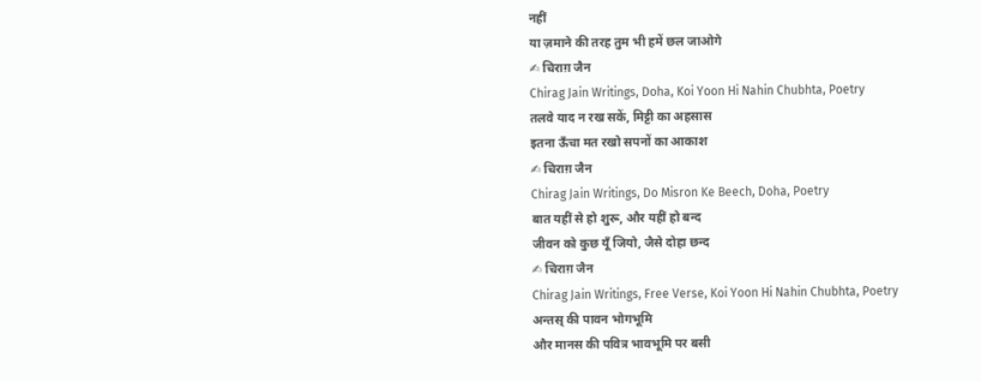नहीं
या ज़माने की तरह तुम भी हमें छल जाओगे
✍ चिराग़ जैन
Chirag Jain Writings, Doha, Koi Yoon Hi Nahin Chubhta, Poetry
तलवे याद न रख सकें, मिट्टी का अहसास
इतना ऊँचा मत रखो सपनों का आकाश
✍ चिराग़ जैन
Chirag Jain Writings, Do Misron Ke Beech, Doha, Poetry
बात यहीं से हो शुरू, और यहीं हो बन्द
जीवन को कुछ यूँ जियो, जैसे दोहा छन्द
✍ चिराग़ जैन
Chirag Jain Writings, Free Verse, Koi Yoon Hi Nahin Chubhta, Poetry
अन्तस् की पावन भोगभूमि
और मानस की पवित्र भावभूमि पर बसी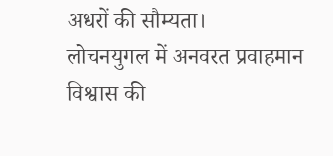अधरों की सौम्यता।
लोचनयुगल में अनवरत प्रवाहमान
विश्वास की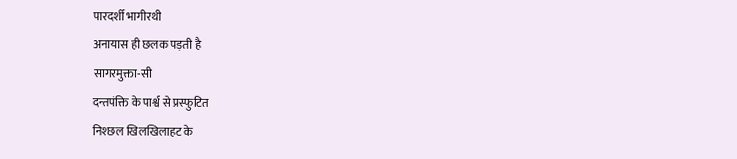पारदर्शी भागीरथी
अनायास ही छलक पड़ती है
सागरमुक्ता-सी
दन्तपंक्ति के पार्श्व से प्रस्फुटित
निश्छल खिलखिलाहट के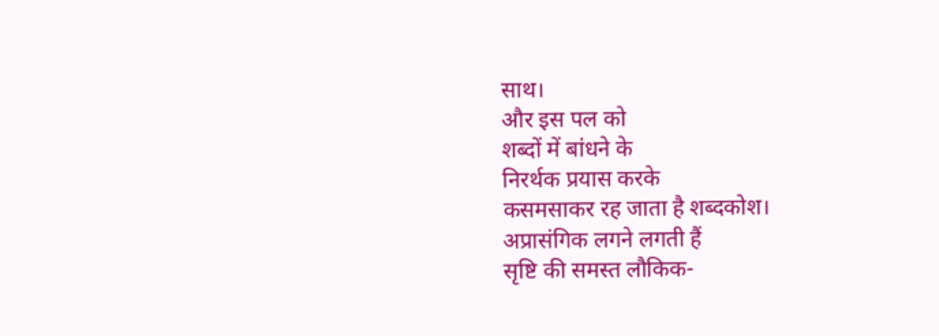साथ।
और इस पल को
शब्दों में बांधने के
निरर्थक प्रयास करके
कसमसाकर रह जाता है शब्दकोश।
अप्रासंगिक लगने लगती हैं
सृष्टि की समस्त लौकिक-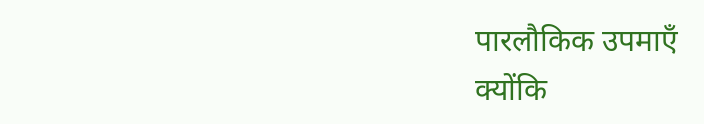पारलौकिक उपमाएँ
क्योंकि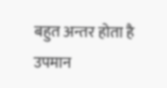बहुत अन्तर होता है
उपमान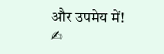और उपमेय में!
✍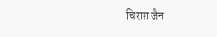चिराग़ जैन